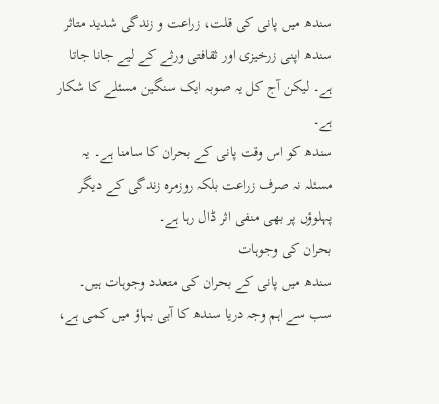سندھ میں پانی کی قلت، زراعت و زندگی شدید متاثر
سندھ اپنی زرخیزی اور ثقافتی ورثے کے لیے جانا جاتا ہے۔ لیکن آج کل یہ صوبہ ایک سنگین مسئلے کا شکار ہے۔
سندھ کو اس وقت پانی کے بحران کا سامنا ہے۔ یہ مسئلہ نہ صرف زراعت بلکہ روزمرہ زندگی کے دیگر پہلوؤں پر بھی منفی اثر ڈال رہا ہے۔
بحران کی وجوہات
سندھ میں پانی کے بحران کی متعدد وجوہات ہیں۔ سب سے اہم وجہ دریا سندھ کا آبی بہاؤ میں کمی ہے،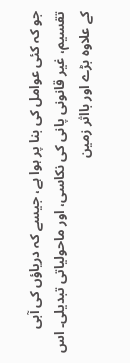جو کہ کئی عوامل کی بنا پر ہوا ہے، جیسے کہ دریاؤں کی آبی تقسیم، غیر قانونی پانی کی نکاسی، اور ماحولیاتی تبدیلی۔ اس کے علاوہ بڑے اور بااثر زمین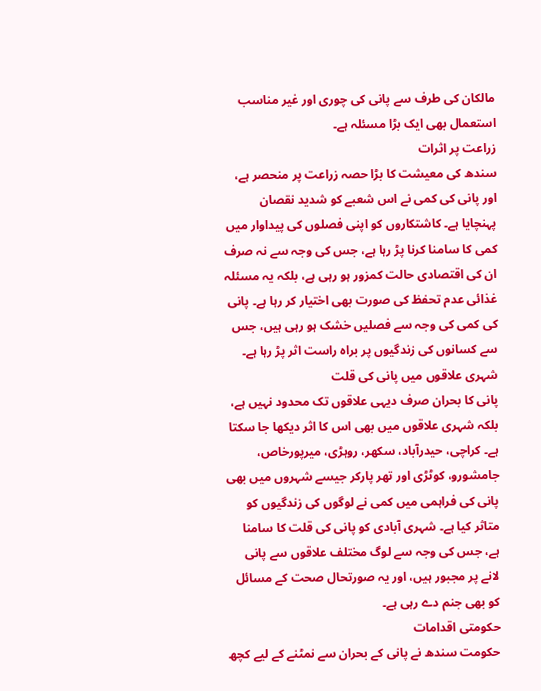مالکان کی طرف سے پانی کی چوری اور غیر مناسب استعمال بھی ایک بڑا مسئلہ ہے۔
زراعت پر اثرات
سندھ کی معیشت کا بڑا حصہ زراعت پر منحصر ہے، اور پانی کی کمی نے اس شعبے کو شدید نقصان پہنچایا ہے۔ کاشتکاروں کو اپنی فصلوں کی پیداوار میں کمی کا سامنا کرنا پڑ رہا ہے، جس کی وجہ سے نہ صرف ان کی اقتصادی حالت کمزور ہو رہی ہے، بلکہ یہ مسئلہ غذائی عدم تحفظ کی صورت بھی اختیار کر رہا ہے۔ پانی کی کمی کی وجہ سے فصلیں خشک ہو رہی ہیں، جس سے کسانوں کی زندگیوں پر براہ راست اثر پڑ رہا ہے۔
شہری علاقوں میں پانی کی قلت
پانی کا بحران صرف دیہی علاقوں تک محدود نہیں ہے، بلکہ شہری علاقوں میں بھی اس کا اثر دیکھا جا سکتا ہے۔ کراچی، حیدرآباد، سکھر، روہڑی، میرپورخاص، جامشورو، کوٹڑی اور تھر پارکر جیسے شہروں میں بھی پانی کی فراہمی میں کمی نے لوگوں کی زندگیوں کو متاثر کیا ہے۔ شہری آبادی کو پانی کی قلت کا سامنا ہے، جس کی وجہ سے لوگ مختلف علاقوں سے پانی لانے پر مجبور ہیں، اور یہ صورتحال صحت کے مسائل کو بھی جنم دے رہی ہے۔
حکومتی اقدامات
حکومت سندھ نے پانی کے بحران سے نمٹنے کے لیے کچھ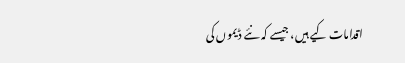اقدامات کیے ہیں، جیسے کہ نئے ڈیموں کی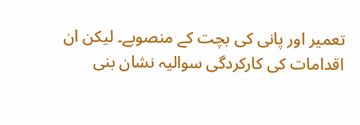تعمیر اور پانی کی بچت کے منصوبے۔ لیکن ان اقدامات کی کارکردگی سوالیہ نشان بنی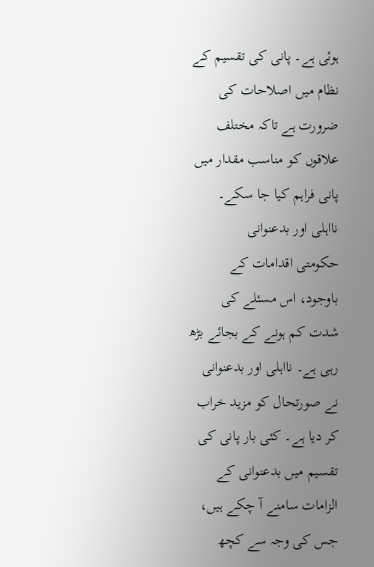ہوئی ہے۔ پانی کی تقسیم کے نظام میں اصلاحات کی ضرورت ہے تاکہ مختلف علاقوں کو مناسب مقدار میں پانی فراہم کیا جا سکے۔
نااہلی اور بدعنوانی
حکومتی اقدامات کے باوجود، اس مسئلے کی شدت کم ہونے کے بجائے بڑھ رہی ہے۔ نااہلی اور بدعنوانی نے صورتحال کو مزید خراب کر دیا ہے۔ کئی بار پانی کی تقسیم میں بدعنوانی کے الزامات سامنے آ چکے ہیں، جس کی وجہ سے کچھ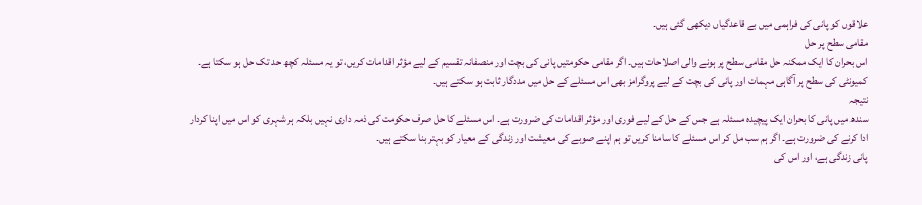علاقوں کو پانی کی فراہمی میں بے قاعدگیاں دیکھی گئی ہیں۔
مقامی سطح پر حل
اس بحران کا ایک ممکنہ حل مقامی سطح پر ہونے والی اصلاحات ہیں۔ اگر مقامی حکومتیں پانی کی بچت اور منصفانہ تقسیم کے لیے مؤثر اقدامات کریں، تو یہ مسئلہ کچھ حد تک حل ہو سکتا ہے۔ کمیونٹی کی سطح پر آگاہی مہمات اور پانی کی بچت کے لیے پروگرامز بھی اس مسئلے کے حل میں مددگار ثابت ہو سکتے ہیں۔
نتیجہ
سندھ میں پانی کا بحران ایک پیچیدہ مسئلہ ہے جس کے حل کے لیے فوری اور مؤثر اقدامات کی ضرورت ہے۔ اس مسئلے کا حل صرف حکومت کی ذمہ داری نہیں بلکہ ہر شہری کو اس میں اپنا کردار ادا کرنے کی ضرورت ہے۔ اگر ہم سب مل کر اس مسئلے کا سامنا کریں تو ہم اپنے صوبے کی معیشت اور زندگی کے معیار کو بہتر بنا سکتے ہیں۔
پانی زندگی ہے، اور اس کی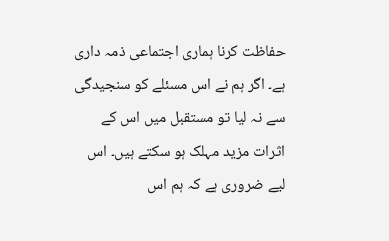حفاظت کرنا ہماری اجتماعی ذمہ داری ہے۔ اگر ہم نے اس مسئلے کو سنجیدگی سے نہ لیا تو مستقبل میں اس کے اثرات مزید مہلک ہو سکتے ہیں۔ اس لیے ضروری ہے کہ ہم اس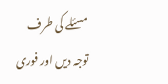مسئلے کی طرف توجہ دیں اور فوری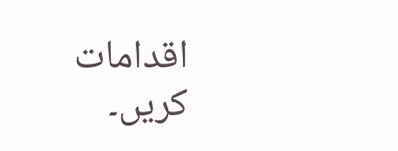اقدامات کریں۔